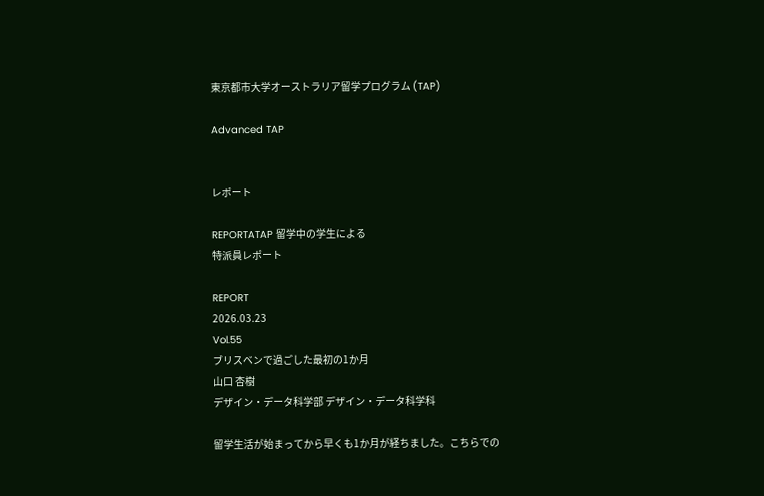東京都市大学オーストラリア留学プログラム (TAP)

Advanced TAP


レポート

REPORTATAP 留学中の学生による
特派員レポート

REPORT
2026.03.23
Vol.55
ブリスベンで過ごした最初の1か月
山口 杏樹
デザイン・データ科学部 デザイン・データ科学科

留学生活が始まってから早くも1か月が経ちました。こちらでの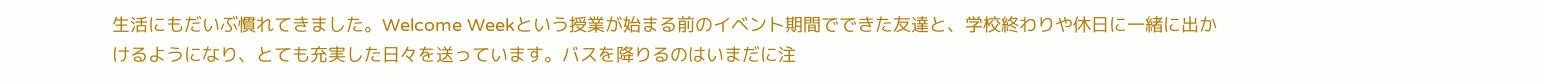生活にもだいぶ慣れてきました。Welcome Weekという授業が始まる前のイベント期間でできた友達と、学校終わりや休日に一緒に出かけるようになり、とても充実した日々を送っています。バスを降りるのはいまだに注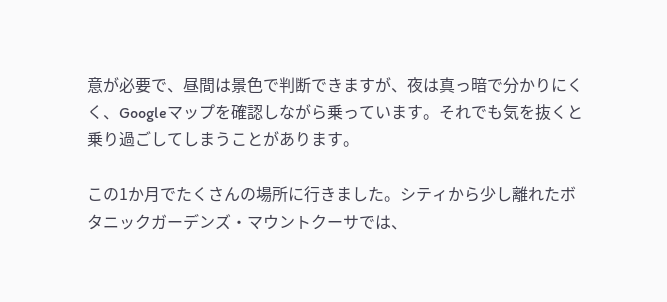意が必要で、昼間は景色で判断できますが、夜は真っ暗で分かりにくく、Googleマップを確認しながら乗っています。それでも気を抜くと乗り過ごしてしまうことがあります。

この1か月でたくさんの場所に行きました。シティから少し離れたボタニックガーデンズ・マウントクーサでは、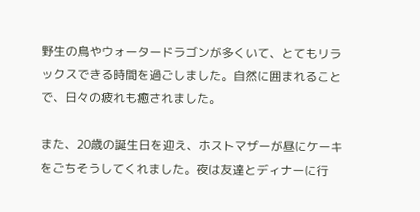野生の鳥やウォータードラゴンが多くいて、とてもリラックスできる時間を過ごしました。自然に囲まれることで、日々の疲れも癒されました。

また、20歳の誕生日を迎え、ホストマザーが昼にケーキをごちそうしてくれました。夜は友達とディナーに行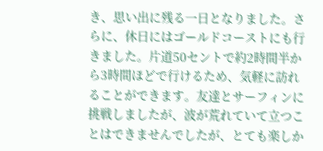き、思い出に残る一日となりました。さらに、休日にはゴールドコーストにも行きました。片道50セントで約2時間半から3時間ほどで行けるため、気軽に訪れることができます。友達とサーフィンに挑戦しましたが、波が荒れていて立つことはできませんでしたが、とても楽しか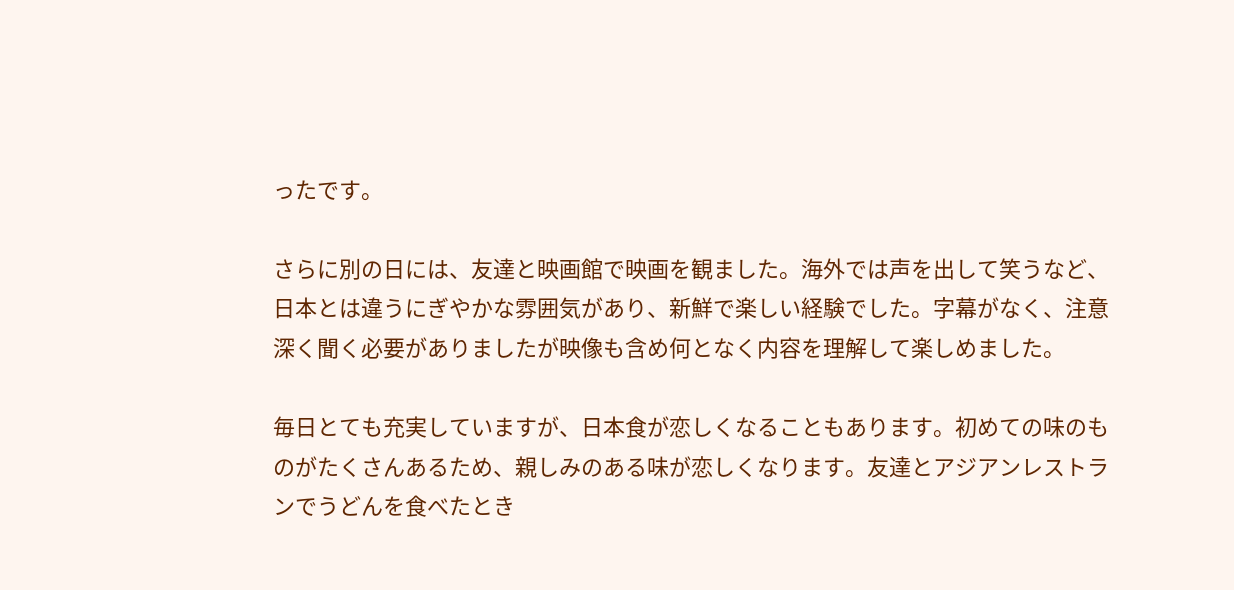ったです。

さらに別の日には、友達と映画館で映画を観ました。海外では声を出して笑うなど、日本とは違うにぎやかな雰囲気があり、新鮮で楽しい経験でした。字幕がなく、注意深く聞く必要がありましたが映像も含め何となく内容を理解して楽しめました。

毎日とても充実していますが、日本食が恋しくなることもあります。初めての味のものがたくさんあるため、親しみのある味が恋しくなります。友達とアジアンレストランでうどんを食べたとき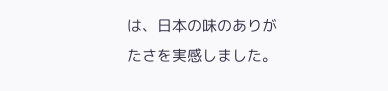は、日本の味のありがたさを実感しました。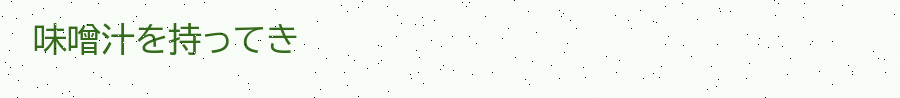味噌汁を持ってき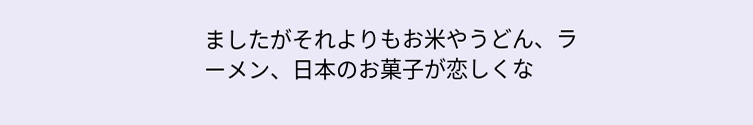ましたがそれよりもお米やうどん、ラーメン、日本のお菓子が恋しくな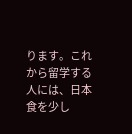ります。これから留学する人には、日本食を少し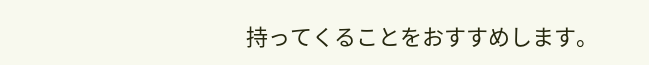持ってくることをおすすめします。